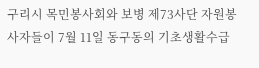구리시 목민봉사회와 보병 제73사단 자원봉사자들이 7월 11일 동구동의 기초생활수급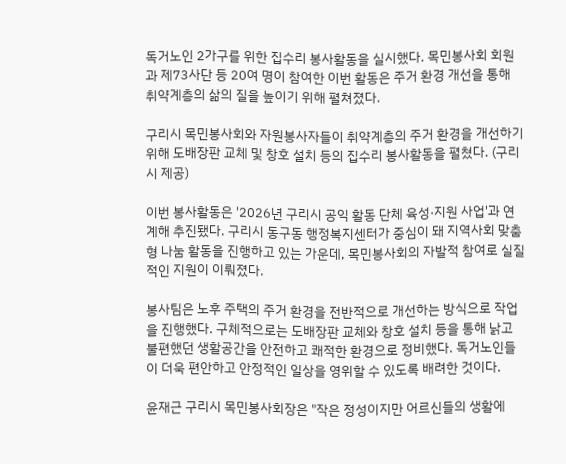독거노인 2가구를 위한 집수리 봉사활동을 실시했다. 목민봉사회 회원과 제73사단 등 20여 명이 참여한 이번 활동은 주거 환경 개선을 통해 취약계층의 삶의 질을 높이기 위해 펼쳐졌다.

구리시 목민봉사회와 자원봉사자들이 취약계층의 주거 환경을 개선하기 위해 도배장판 교체 및 창호 설치 등의 집수리 봉사활동을 펼쳤다. (구리시 제공)

이번 봉사활동은 '2026년 구리시 공익 활동 단체 육성·지원 사업'과 연계해 추진됐다. 구리시 동구동 행정복지센터가 중심이 돼 지역사회 맞춤형 나눔 활동을 진행하고 있는 가운데, 목민봉사회의 자발적 참여로 실질적인 지원이 이뤄졌다.

봉사팀은 노후 주택의 주거 환경을 전반적으로 개선하는 방식으로 작업을 진행했다. 구체적으로는 도배장판 교체와 창호 설치 등을 통해 낡고 불편했던 생활공간을 안전하고 쾌적한 환경으로 정비했다. 독거노인들이 더욱 편안하고 안정적인 일상을 영위할 수 있도록 배려한 것이다.

윤재근 구리시 목민봉사회장은 "작은 정성이지만 어르신들의 생활에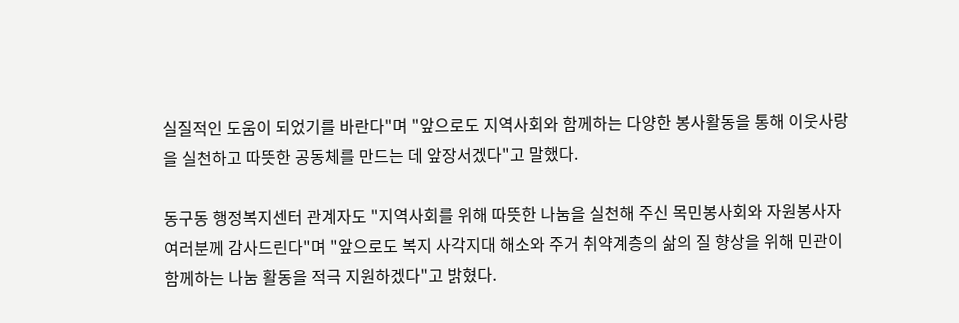실질적인 도움이 되었기를 바란다"며 "앞으로도 지역사회와 함께하는 다양한 봉사활동을 통해 이웃사랑을 실천하고 따뜻한 공동체를 만드는 데 앞장서겠다"고 말했다.

동구동 행정복지센터 관계자도 "지역사회를 위해 따뜻한 나눔을 실천해 주신 목민봉사회와 자원봉사자 여러분께 감사드린다"며 "앞으로도 복지 사각지대 해소와 주거 취약계층의 삶의 질 향상을 위해 민관이 함께하는 나눔 활동을 적극 지원하겠다"고 밝혔다.